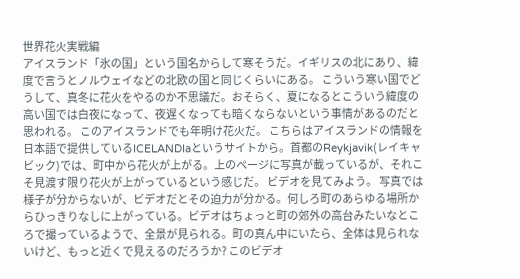世界花火実戦編
アイスランド「氷の国」という国名からして寒そうだ。イギリスの北にあり、緯度で言うとノルウェイなどの北欧の国と同じくらいにある。 こういう寒い国でどうして、真冬に花火をやるのか不思議だ。おそらく、夏になるとこういう緯度の高い国では白夜になって、夜遅くなっても暗くならないという事情があるのだと思われる。 このアイスランドでも年明け花火だ。 こちらはアイスランドの情報を日本語で提供しているICELANDIaというサイトから。首都のReykjavik(レイキャビック)では、町中から花火が上がる。上のページに写真が載っているが、それこそ見渡す限り花火が上がっているという感じだ。 ビデオを見てみよう。 写真では様子が分からないが、ビデオだとその迫力が分かる。何しろ町のあらゆる場所からひっきりなしに上がっている。ビデオはちょっと町の郊外の高台みたいなところで撮っているようで、全景が見られる。町の真ん中にいたら、全体は見られないけど、もっと近くで見えるのだろうか? このビデオ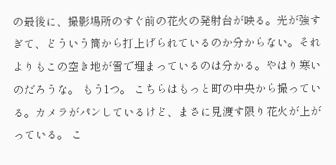の最後に、撮影場所のすぐ前の花火の発射台が映る。光が強すぎて、どういう筒から打上げられているのか分からない。それよりもこの空き地が雪で埋まっているのは分かる。やはり寒いのだろうな。 もう1つ。 こちらはもっと町の中央から撮っている。カメラがパンしているけど、まさに見渡す限り花火が上がっている。 こ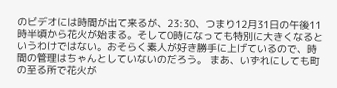のビデオには時間が出て来るが、23:30、つまり12月31日の午後11時半頃から花火が始まる。そして0時になっても特別に大きくなるというわけではない。おそらく素人が好き勝手に上げているので、時間の管理はちゃんとしていないのだろう。 まあ、いずれにしても町の至る所で花火が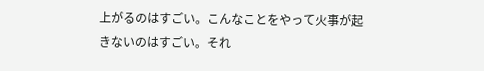上がるのはすごい。こんなことをやって火事が起きないのはすごい。それ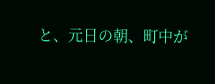と、元日の朝、町中が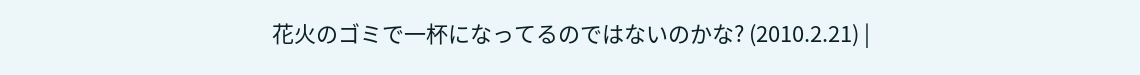花火のゴミで一杯になってるのではないのかな? (2010.2.21) |